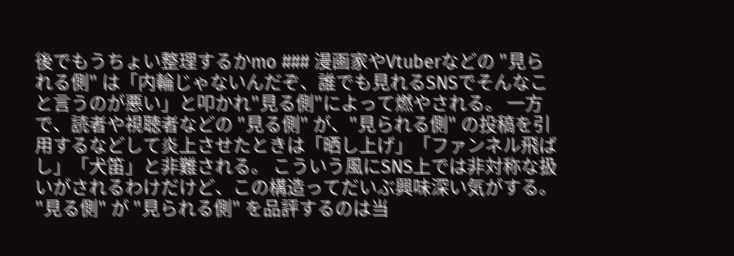後でもうちょい整理するかmo ### 漫画家やVtuberなどの "見られる側" は「内輪じゃないんだぞ、誰でも見れるSNSでそんなこと言うのが悪い」と叩かれ"見る側"によって燃やされる。 一方で、読者や視聴者などの "見る側" が、"見られる側" の投稿を引用するなどして炎上させたときは「晒し上げ」「ファンネル飛ばし」「犬笛」と非難される。 こういう風にSNS上では非対称な扱いがされるわけだけど、この構造ってだいぶ興味深い気がする。 "見る側" が "見られる側" を品評するのは当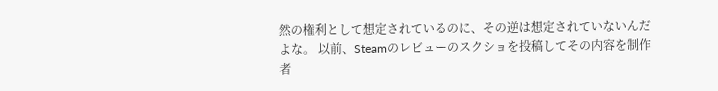然の権利として想定されているのに、その逆は想定されていないんだよな。 以前、Steamのレビューのスクショを投稿してその内容を制作者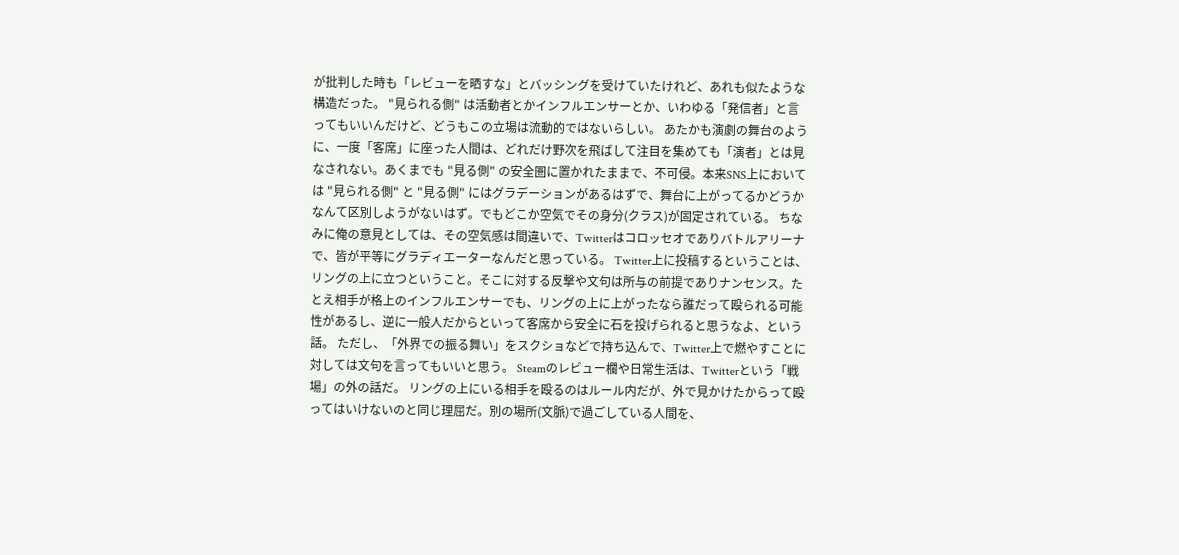が批判した時も「レビューを晒すな」とバッシングを受けていたけれど、あれも似たような構造だった。 "見られる側" は活動者とかインフルエンサーとか、いわゆる「発信者」と言ってもいいんだけど、どうもこの立場は流動的ではないらしい。 あたかも演劇の舞台のように、一度「客席」に座った人間は、どれだけ野次を飛ばして注目を集めても「演者」とは見なされない。あくまでも "見る側" の安全圏に置かれたままで、不可侵。本来SNS上においては "見られる側" と "見る側" にはグラデーションがあるはずで、舞台に上がってるかどうかなんて区別しようがないはず。でもどこか空気でその身分(クラス)が固定されている。 ちなみに俺の意見としては、その空気感は間違いで、Twitterはコロッセオでありバトルアリーナで、皆が平等にグラディエーターなんだと思っている。 Twitter上に投稿するということは、リングの上に立つということ。そこに対する反撃や文句は所与の前提でありナンセンス。たとえ相手が格上のインフルエンサーでも、リングの上に上がったなら誰だって殴られる可能性があるし、逆に一般人だからといって客席から安全に石を投げられると思うなよ、という話。 ただし、「外界での振る舞い」をスクショなどで持ち込んで、Twitter上で燃やすことに対しては文句を言ってもいいと思う。 Steamのレビュー欄や日常生活は、Twitterという「戦場」の外の話だ。 リングの上にいる相手を殴るのはルール内だが、外で見かけたからって殴ってはいけないのと同じ理屈だ。別の場所(文脈)で過ごしている人間を、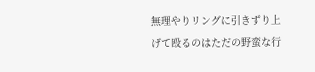無理やりリングに引きずり上げて殴るのはただの野蛮な行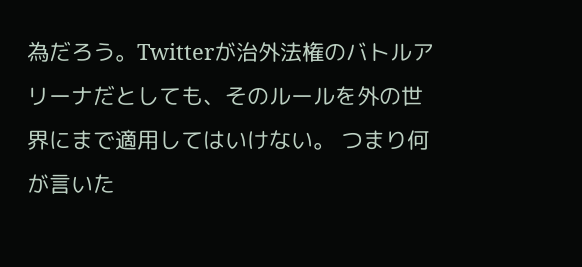為だろう。Twitterが治外法権のバトルアリーナだとしても、そのルールを外の世界にまで適用してはいけない。 つまり何が言いた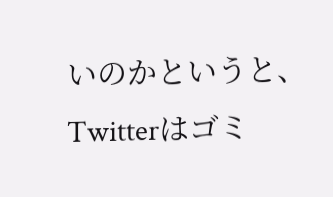いのかというと、Twitterはゴミ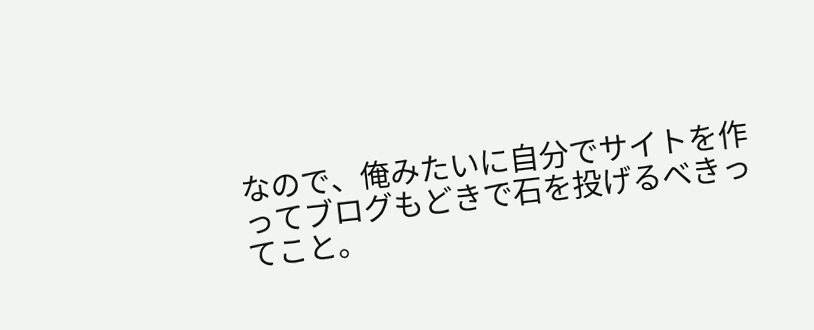なので、俺みたいに自分でサイトを作ってブログもどきで石を投げるべきってこと。